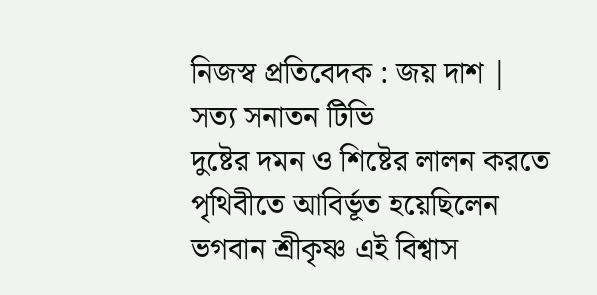নিজস্ব প্রতিবেদক : জয় দাশ | সত্য সনাতন টিভি
দুষ্টের দমন ও শিষ্টের লালন করতে পৃথিবীতে আবির্ভূত হয়েছিলেন ভগবান শ্রীকৃষ্ণ এই বিশ্বাস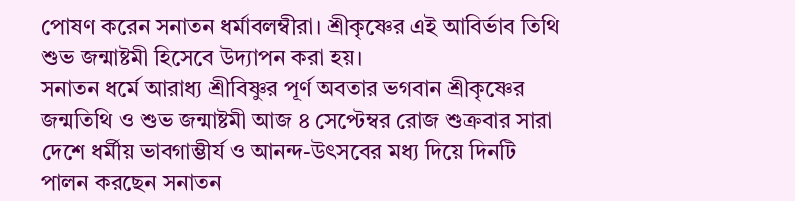পোষণ করেন সনাতন ধর্মাবলম্বীরা। শ্রীকৃষ্ণের এই আবির্ভাব তিথি শুভ জন্মাষ্টমী হিসেবে উদ্যাপন করা হয়।
সনাতন ধর্মে আরাধ্য শ্রীবিষ্ণুর পূর্ণ অবতার ভগবান শ্রীকৃষ্ণের জন্মতিথি ও শুভ জন্মাষ্টমী আজ ৪ সেপ্টেম্বর রোজ শুক্রবার সারা দেশে ধর্মীয় ভাবগাম্ভীর্য ও আনন্দ-উৎসবের মধ্য দিয়ে দিনটি পালন করছেন সনাতন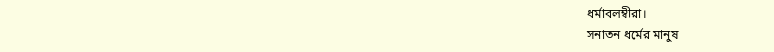ধর্মাবলম্বীরা।
সনাতন ধর্মের মানুষ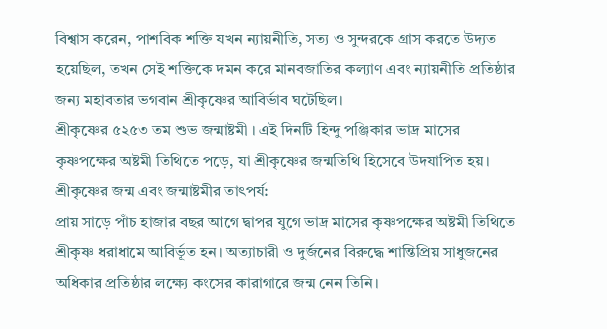বিশ্বাস করেন, পাশবিক শক্তি যখন ন্যায়নীতি, সত্য ও সুন্দরকে গ্রাস করতে উদ্যত হয়েছিল, তখন সেই শক্তিকে দমন করে মানবজাতির কল্যাণ এবং ন্যায়নীতি প্রতিষ্ঠার জন্য মহাবতার ভগবান শ্রীকৃষ্ণের আবির্ভাব ঘটেছিল।
শ্রীকৃষ্ণের ৫২৫৩ তম শুভ জন্মাষ্টমী । এই দিনটি হিন্দু পঞ্জিকার ভাদ্র মাসের কৃষ্ণপক্ষের অষ্টমী তিথিতে পড়ে, যা শ্রীকৃষ্ণের জন্মতিথি হিসেবে উদযাপিত হয়।
শ্রীকৃষ্ণের জন্ম এবং জন্মাষ্টমীর তাৎপর্য:
প্রায় সাড়ে পাঁচ হাজার বছর আগে দ্বাপর যুগে ভাদ্র মাসের কৃষ্ণপক্ষের অষ্টমী তিথিতে শ্রীকৃষ্ণ ধরাধামে আবির্ভূত হন। অত্যাচারী ও দুর্জনের বিরুদ্ধে শান্তিপ্রিয় সাধুজনের অধিকার প্রতিষ্ঠার লক্ষ্যে কংসের কারাগারে জন্ম নেন তিনি।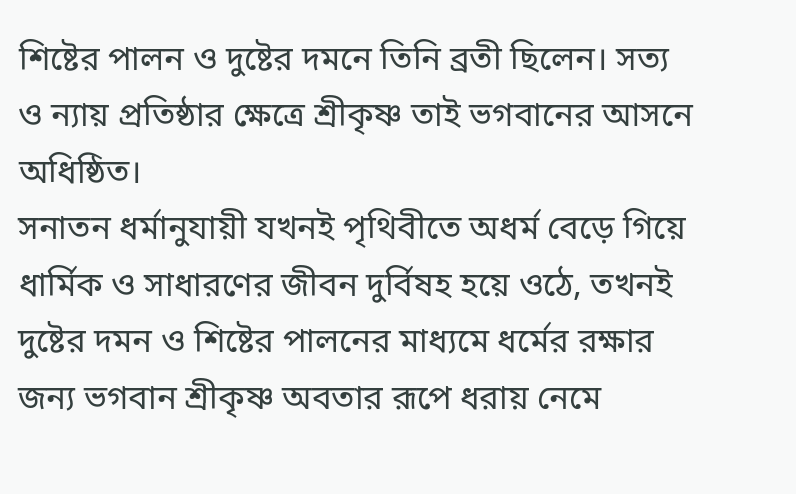শিষ্টের পালন ও দুষ্টের দমনে তিনি ব্রতী ছিলেন। সত্য ও ন্যায় প্রতিষ্ঠার ক্ষেত্রে শ্রীকৃষ্ণ তাই ভগবানের আসনে অধিষ্ঠিত।
সনাতন ধর্মানুযায়ী যখনই পৃথিবীতে অধর্ম বেড়ে গিয়ে ধার্মিক ও সাধারণের জীবন দুর্বিষহ হয়ে ওঠে, তখনই দুষ্টের দমন ও শিষ্টের পালনের মাধ্যমে ধর্মের রক্ষার জন্য ভগবান শ্রীকৃষ্ণ অবতার রূপে ধরায় নেমে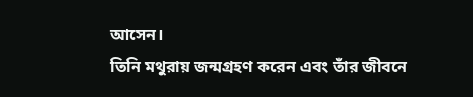আসেন।
তিনি মথুরায় জন্মগ্রহণ করেন এবং তাঁর জীবনে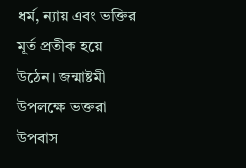ধর্ম, ন্যায় এবং ভক্তির মূর্ত প্রতীক হয়ে উঠেন। জন্মাষ্টমী উপলক্ষে ভক্তরা উপবাস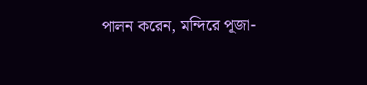পালন করেন, মন্দিরে পূজা-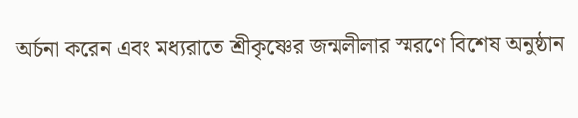অর্চনা করেন এবং মধ্যরাতে শ্রীকৃষ্ণের জন্মলীলার স্মরণে বিশেষ অনুষ্ঠান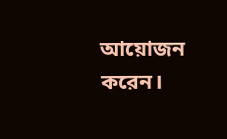আয়োজন করেন।